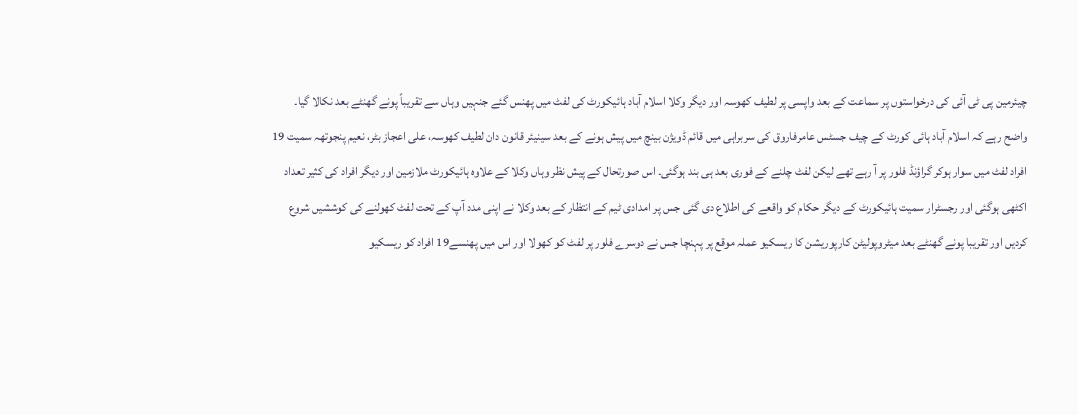چیئرمین پی ٹی آئی کی درخواستوں پر سماعت کے بعد واپسی پر لطیف کھوسہ اور دیگر وکلا اسلام آباد ہائیکورٹ کی لفٹ میں پھنس گئے جنہیں وہاں سے تقریباً پونے گھنٹے بعد نکالا گیا۔
واضح رہے کہ اسلام آباد ہائی کورٹ کے چیف جسٹس عامرفاروق کی سربراہی میں قائم ڈویژن بینچ میں پیش ہونے کے بعد سینیئر قانون دان لطیف کھوسہ، علی اعجاز بٹر، نعیم پنجوتھہ سمیت 19 افراد لفٹ میں سوار ہوکر گراؤنڈ فلور پر آ رہے تھے لیکن لفٹ چلنے کے فوری بعد ہی بند ہوگئی۔ اس صورتحال کے پیش نظر وہاں وکلا کے علاوہ ہائیکورٹ ملازمین اور دیگر افراد کی کثیر تعداد اکٹھی ہوگئی اور رجسٹرار سمیت ہائیکورٹ کے دیگر حکام کو واقعے کی اطلاع دی گئی جس پر امدادی ٹیم کے انتظار کے بعد وکلا نے اپنی مدد آپ کے تحت لفٹ کھولنے کی کوششیں شروع کردیں اور تقریبا پونے گھنٹے بعد میٹروپولیٹن کارپوریشن کا ریسکیو عملہ موقع پر پہنچا جس نے دوسرے فلور پر لفٹ کو کھولا اور اس میں پھنسے19 افراد کو ریسکیو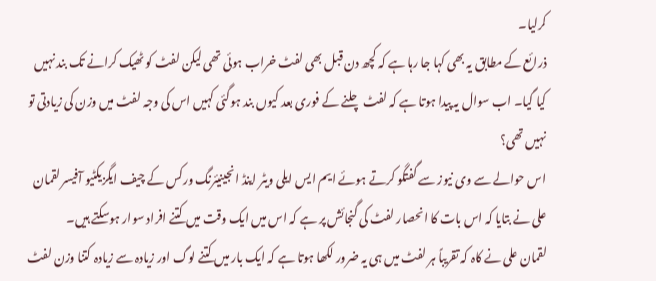کرلیا۔
ذرائع کے مطابق یہ بھی کہا جا رہا ہے کہ کچھ دن قبل بھی لفٹ خراب ہوئی تھی لیکن لفٹ کو ٹھیک کرانے تک بند نہیں کیا گیا۔ اب سوال یہ پیدا ہوتا ہے کہ لفٹ چلنے کے فوری بعد کیوں بند ہوگئی کہیں اس کی وجہ لفٹ میں وزن کی زیادتی تو نہیں تھی؟
اس حوالے سے وی نیوز سے گفتگو کرتے ہوئے ایم ایس ایلی ویٹر اینڈ انجینیئرنگ ورکس کے چیف ایگزیکٹیو آفیسر لقمان علی نے بتایا کہ اس بات کا انحصار لفٹ کی گنجائش پر ہے کہ اس میں ایک وقت میں کتنے افراد سوار ہوسکتے ہیں۔
لقمان علی نے کاہ کہ تقریباً ہر لفٹ میں ہی یہ ضرور لکھا ہوتا ہے کہ ایک بار میں کتنے لوگ اور زیادہ سے زیادہ کتنا وزن لفٹ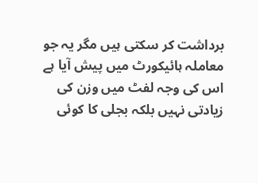برداشت کر سکتی ہیں مگر یہ جو معاملہ ہائیکورٹ میں پیش آیا ہے اس کی وجہ لفٹ میں وزن کی زیادتی نہیں بلکہ بجلی کا کوئی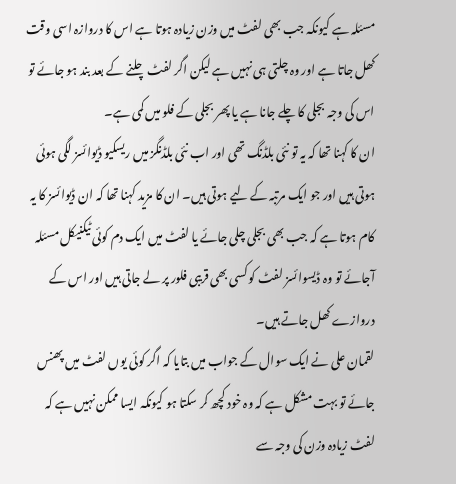مسئلہ ہے کیونکہ جب بھی لفٹ میں وزن زیادہ ہوتا ہے اس کا دروازہ اسی وقت کھل جاتا ہے اور وہ چلتی ہی نہیں ہے لیکن اگر لفٹ چلنے کے بعد بند ہو جائے تو اس کی وجہ بجلی کا چلے جانا ہے یا پھر بجلی کے فلو میں کمی ہے۔
ان کا کہنا تھا کہ یہ تو نئی بلڈنگ تھی اور اب نئی بلڈنگز میں ریسکیو ڈیوائسز لگی ہوئی ہوتی ہیں اور جو ایک مرتبہ کے لیے ہوتی ہیں۔ ان کا مزید کہنا تھا کہ ان ڈیوائسز کا یہ کام ہوتا ہے کہ جب بھی بجلی چلی جائے یا لفٹ میں ایک دم کوئی ٹیکنیکل مسئلہ آجائے تو وہ ڈیسوائسز لفٹ کو کسی بھی قریبی فلور پر لے جاتی ہیں اور اس کے دروازے کھل جاتے ہیں۔
لقمان علی نے ایک سوال کے جواب میں بتایا کہ اگر کوئی یوں لفٹ میں پھنس جائے تو بہت مشکل ہے کہ وہ خود کچھ کر سکتا ہو کیونکہ ایسا ممکن نہیں ہے کہ لفٹ زیادہ وزن کی وجہ سے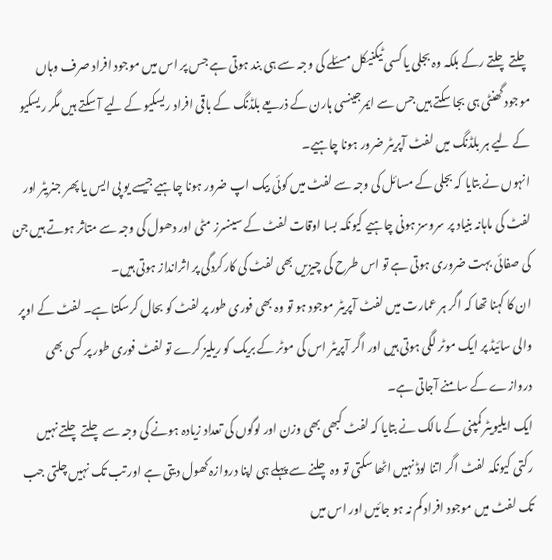چلتے چلتے رکے بلکہ وہ بجلی یا کسی ٹیکنیکل مسئلے کی وجہ سے ہی بند ہوتی ہے جس پر اس میں موجود افراد صرف وہاں موجود گھنٹی ہی بجا سکتے ہیں جس سے ایمرجینسی ہارن کے ذریعے بلڈنگ کے باقی افراد ریسکیو کے لیے آ سکتے ہیں مگر ریسکیو کے لیے ہر بلڈنگ میں لفٹ آپریٹر ضرور ہونا چاہیے۔
انہوں نے بتایا کہ بجلی کے مسائل کی وجہ سے لفٹ میں کوئی بیک اپ ضرور ہونا چاہیے جیسے یو پی ایس یا پھر جنریٹر اور لفٹ کی ماہانہ بنیاد پر سروسز ہونی چاہیے کیونکہ بسا اوقات لفٹ کے سینسرز مٹی اور دھول کی وجہ سے متاثر ہوتے ہیں جن کی صفائی بہت ضروری ہوتی ہے تو اس طرح کی چیزیں بھی لفٹ کی کارکردگی پر اثرانداز ہوتی ہیں۔
ان کا کہنا تھا کہ اگر ہر عمارت میں لفٹ آپریٹر موجود ہو تو وہ بھی فوری طور پر لفٹ کو بحال کرسکتا ہے۔ لفٹ کے اوپر والی سائیڈ پر ایک موٹر لگی ہوتی ہیں اور اگر آپریٹر اس کی موٹر کے بریک کو ریلیز کرے تو لفٹ فوری طور پر کسی بھی دروازے کے سامنے آجاتی ہے۔
ایک ایلیویٹر کمپنی کے مالک نے بتایا کہ لفٹ کبھی بھی وزن اور لوگوں کی تعداد زیادہ ہونے کی وجہ سے چلتے چلتے نہیں رکتی کیونکہ لفٹ اگر اتنا لوڈ نہیں اٹھا سکتی تو وہ چلنے سے پہلے ہی اپنا دروازہ کھول دیتی ہے اور تب تک نہیں چلتی جب تک لفٹ میں موجود افراد کم نہ ہو جائیں اور اس میں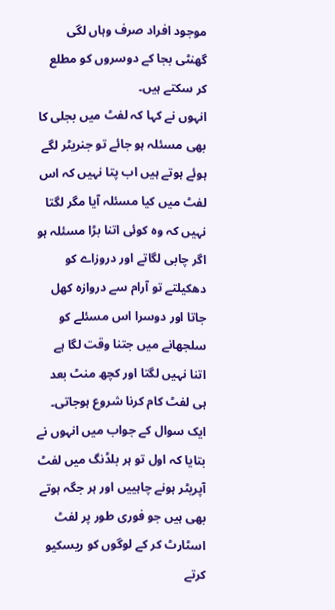موجود افراد صرف وہاں لگی گھنٹی بجا کے دوسروں کو مطلع کر سکتے ہیں۔
انہوں نے کہا کہ لفٹ میں بجلی کا بھی مسئلہ ہو جائے تو جنریٹر لگے ہوئے ہوتے ہیں اب پتا نہیں کہ اس لفٹ میں کیا مسئلہ آیا مگر لگتا نہیں کہ وہ کوئی اتنا بڑا مسئلہ ہو اگر چابی لگاتے اور دروزاے کو دھکیلتے تو آرام سے دروازہ کھل جاتا اور دوسرا اس مسئلے کو سلجھانے میں جتنا وقت لگا ہے اتنا نہیں لگتا اور کچھ منٹ بعد ہی لفٹ کام کرنا شروع ہوجاتی۔
ایک سوال کے جواب میں انہوں نے بتایا کہ اول تو ہر بلڈنگ میں لفٹ آپریٹر ہونے چاہییں اور ہر جگہ ہوتے بھی ہیں جو فوری طور پر لفٹ اسٹارٹ کر کے لوگوں کو ریسکیو کرتے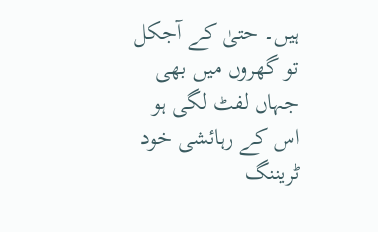ہیں۔ حتیٰ کے آجکل تو گھروں میں بھی جہاں لفٹ لگی ہو اس کے رہائشی خود ٹریننگ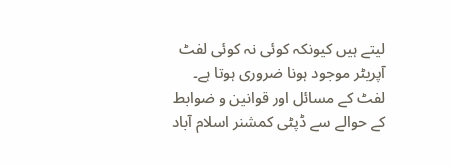لیتے ہیں کیونکہ کوئی نہ کوئی لفٹ آپریٹر موجود ہونا ضروری ہوتا ہے۔
لفٹ کے مسائل اور قوانین و ضوابط کے حوالے سے ڈپٹی کمشنر اسلام آباد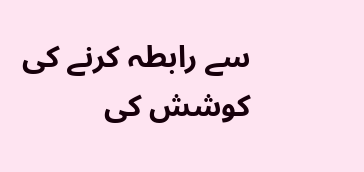سے رابطہ کرنے کی کوشش کی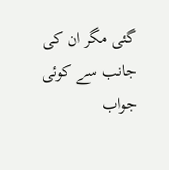گئی مگر ان کی جانب سے کوئی جواب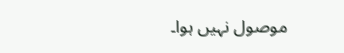موصول نہیں ہوا۔